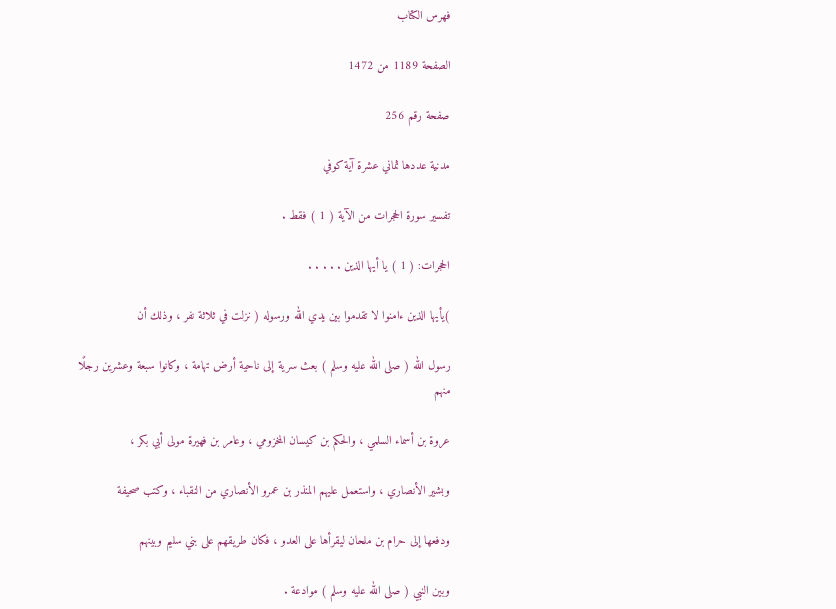فهرس الكتاب

الصفحة 1189 من 1472

صفحة رقم 256

مدنية عددها ثماني عشرة آية كوفي

تفسير سورة الحجرات من الآية ( 1 ) فقط .

الحجرات: ( 1 ) يا أيها الذين . . . . .

)يأيها الذين ءامنوا لا تقدموا بين يدي الله ورسوله ( نزلت في ثلاثة نفر ، وذلك أن

رسول الله ( صلى الله عليه وسلم ) بعث سرية إلى ناحية أرض تهامة ، وكانوا سبعة وعشرين رجلًا منهم

عروة بن أسماء السلمي ، والحكم بن كيسان المخزومي ، وعامر بن فهيرة مولى أبي بكر ،

وبشير الأنصاري ، واستعمل عليهم المنذر بن عمرو الأنصاري من النقباء ، وكتب صحيفة

ودفعها إلى حرام بن ملحان ليقرأها على العدو ، فكان طريقهم على بني سليم وبينهم

وبين النبي ( صلى الله عليه وسلم ) موادعة .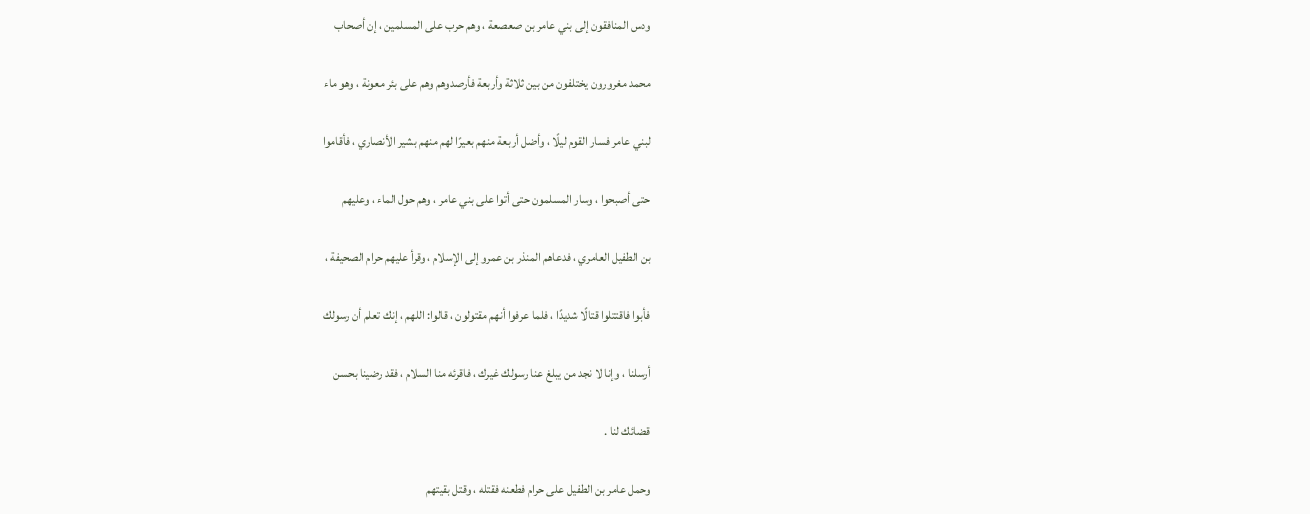ودس المنافقون إلى بني عامر بن صعصعة ، وهم حرب على المسلمين ، إن أصحاب

محمد مغرورون يختلفون من بين ثلاثة وأربعة فأرصدوهم وهم على بئر معونة ، وهو ماء

لبني عامر فسار القوم ليلًا ، وأضل أربعة منهم بعيرًا لهم منهم بشير الأنصاري ، فأقاموا

حتى أصبحوا ، وسار المسلمون حتى أتوا على بني عامر ، وهم حول الماء ، وعليهم

بن الطفيل العامري ، فدعاهم المنذر بن عمرو إلى الإسلام ، وقرأ عليهم حرام الصحيفة ،

فأبوا فاقتتلوا قتالًا شديدًا ، فلما عرفوا أنهم مقتولون ، قالوا: اللهم ، إنك تعلم أن رسولك

أرسلنا ، وإنا لا نجد من يبلغ عنا رسولك غيرك ، فاقرئه منا السلام ، فقد رضينا بحسن

قضائك لنا .

وحمل عامر بن الطفيل على حرام فطعنه فقتله ، وقتل بقيتهم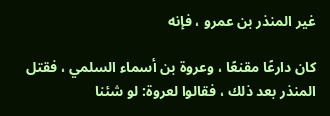غير المنذر بن عمرو ، فإنه

كان دارعًا مقنعًا ، وعروة بن أسماء السلمي ، فقتل المنذر بعد ذلك ، فقالوا لعروة: لو شئنا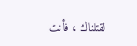لقتلناك ، فأنت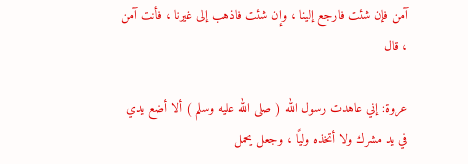آمن فإن شئت فارجع إلينا ، وإن شئت فاذهب إلى غيرنا ، فأنت آمن ، قال

عروة: إني عاهدت رسول الله ( صلى الله عليه وسلم ) ألا أضع يدي في يد مشرك ولا أتخذه وليًا ، وجعل يحمل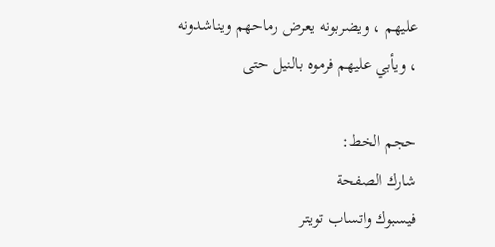عليهم ، ويضربونه يعرض رماحهم ويناشدونه ، ويأبي عليهم فرموه بالنيل حتى

حجم الخط:
شارك الصفحة
فيسبوك واتساب تويتر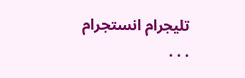تليجرام انستجرام
. . .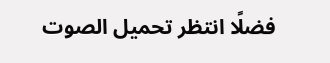فضلًا انتظر تحميل الصوت